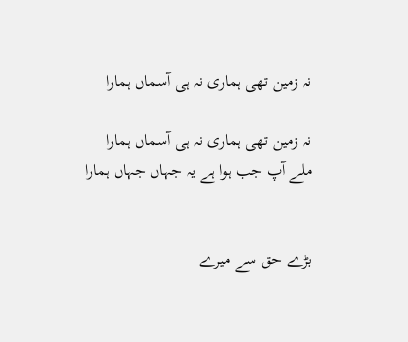نہ زمین تھی ہماری نہ ہی آسماں ہمارا

نہ زمین تھی ہماری نہ ہی آسماں ہمارا
ملے آپ جب ہوا ہے یہ جہاں جہاں ہمارا


بڑے حق سے میرے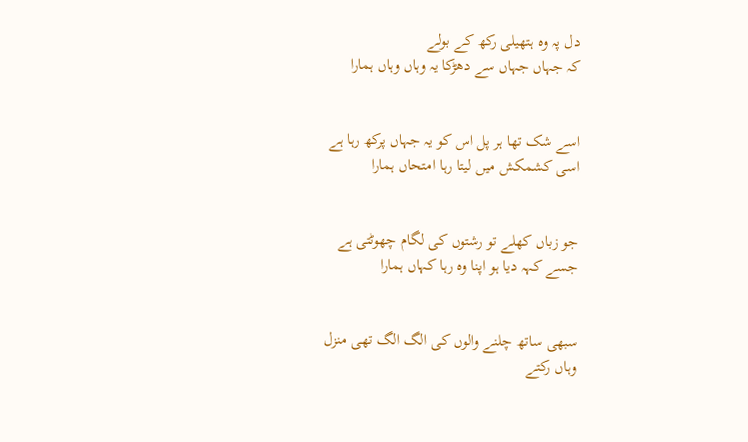دل پہ وہ ہتھیلی رکھ کے بولے
کہ جہاں جہاں سے دھڑکا یہ وہاں وہاں ہمارا


اسے شک تھا ہر پل اس کو یہ جہاں پرکھ رہا ہے
اسی کشمکش میں لیتا رہا امتحاں ہمارا


جو زباں کھلے تو رشتوں کی لگام چھوٹتی ہے
جسے کہہ دیا ہو اپنا وہ رہا کہاں ہمارا


سبھی ساتھ چلنے والوں کی الگ الگ تھی منزل
وہاں رکتے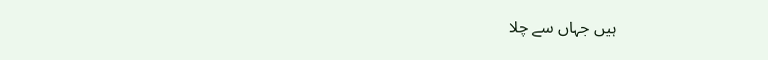ہیں جہاں سے چلا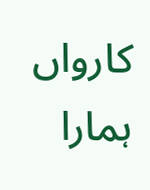کارواں ہمارا